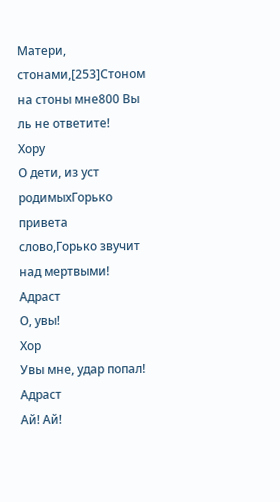Матери, стонами,[253]Стоном на стоны мне800 Вы ль не ответите!
Хору
О дети, из уст родимыхГорько привета слово,Горько звучит над мертвыми!
Адраст
О, увы!
Хор
Увы мне, удар попал!
Адраст
Ай! Ай!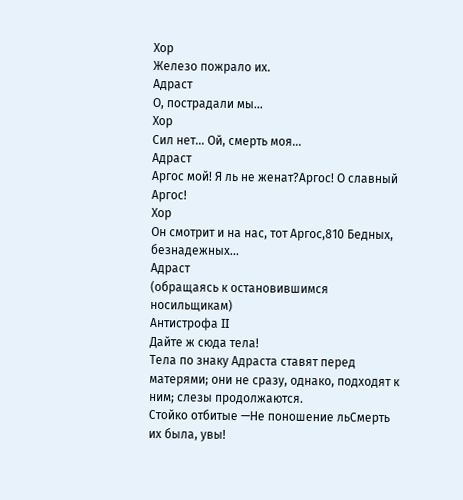Хор
Железо пожрало их.
Адраст
О, пострадали мы...
Хор
Сил нет... Ой, смерть моя...
Адраст
Аргос мой! Я ль не женат?Аргос! О славный Аргос!
Хор
Он смотрит и на нас, тот Аргос,810 Бедных, безнадежных...
Адраст
(обращаясь к остановившимся носильщикам)
Антистрофа II
Дайте ж сюда тела!
Тела по знаку Адраста ставят перед матерями; они не сразу, однако, подходят к ним; слезы продолжаются.
Стойко отбитые —Не поношение льСмерть их была, увы!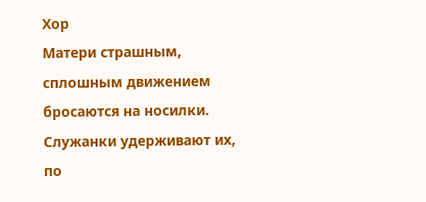Хор
Матери страшным, сплошным движением бросаются на носилки. Служанки удерживают их, по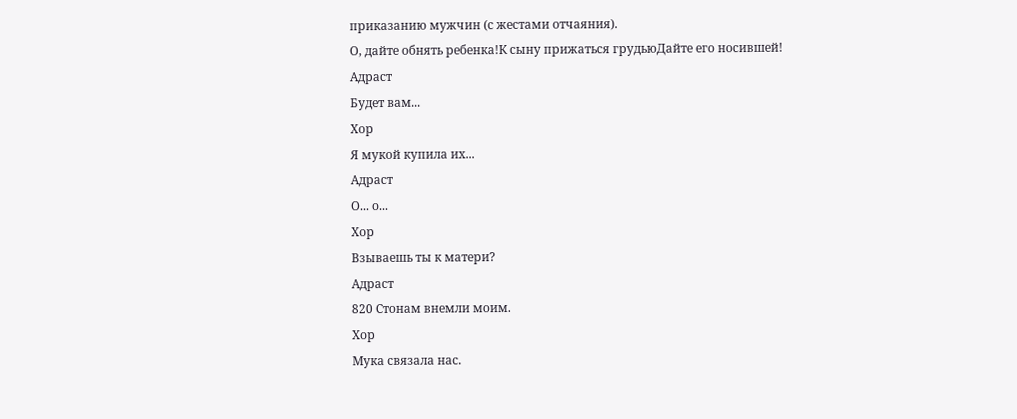приказанию мужчин (с жестами отчаяния).
О, дайте обнять ребенка!К сыну прижаться грудьюДайте его носившей!
Адраст
Будет вам...
Хор
Я мукой купила их...
Адраст
О... о...
Хор
Взываешь ты к матери?
Адраст
820 Стонам внемли моим.
Хор
Мука связала нас.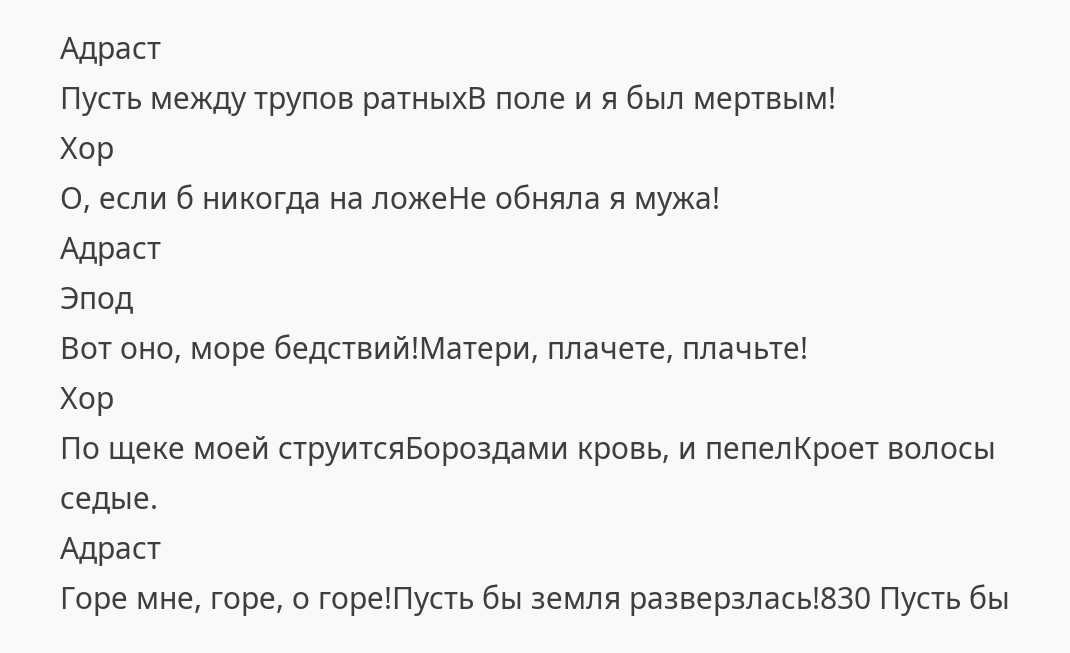Адраст
Пусть между трупов ратныхВ поле и я был мертвым!
Хор
О, если б никогда на ложеНе обняла я мужа!
Адраст
Эпод
Вот оно, море бедствий!Матери, плачете, плачьте!
Хор
По щеке моей струитсяБороздами кровь, и пепелКроет волосы седые.
Адраст
Горе мне, горе, о горе!Пусть бы земля разверзлась!830 Пусть бы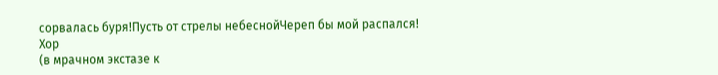сорвалась буря!Пусть от стрелы небеснойЧереп бы мой распался!
Хор
(в мрачном экстазе к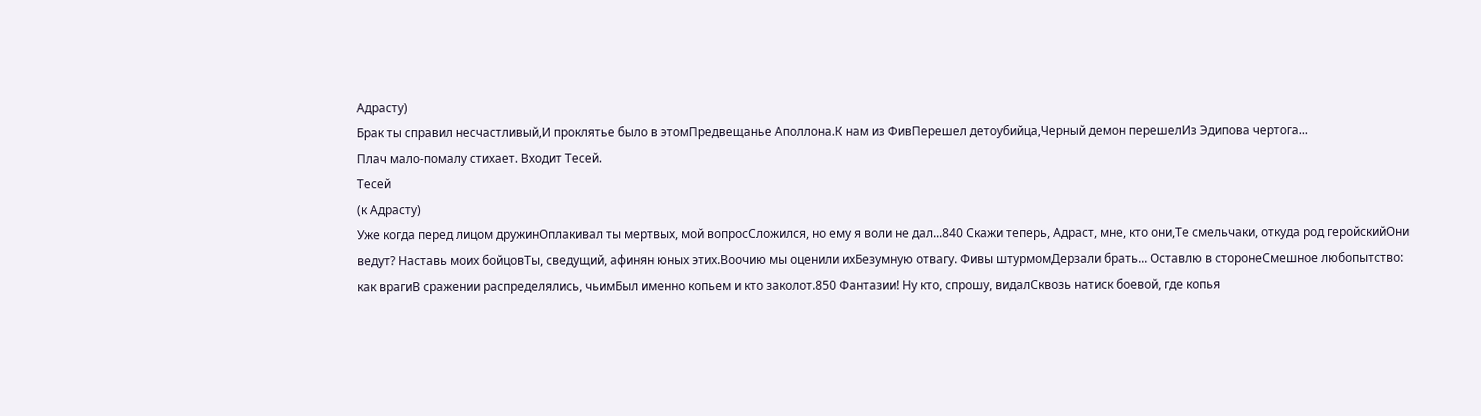Адрасту)
Брак ты справил несчастливый,И проклятье было в этомПредвещанье Аполлона.К нам из ФивПерешел детоубийца,Черный демон перешелИз Эдипова чертога...
Плач мало-помалу стихает. Входит Тесей.
Тесей
(к Адрасту)
Уже когда перед лицом дружинОплакивал ты мертвых, мой вопросСложился, но ему я воли не дал...840 Скажи теперь, Адраст, мне, кто они,Те смельчаки, откуда род геройскийОни ведут? Наставь моих бойцовТы, сведущий, афинян юных этих.Воочию мы оценили ихБезумную отвагу. Фивы штурмомДерзали брать... Оставлю в сторонеСмешное любопытство: как врагиВ сражении распределялись, чьимБыл именно копьем и кто заколот.850 Фантазии! Ну кто, спрошу, видалСквозь натиск боевой, где копья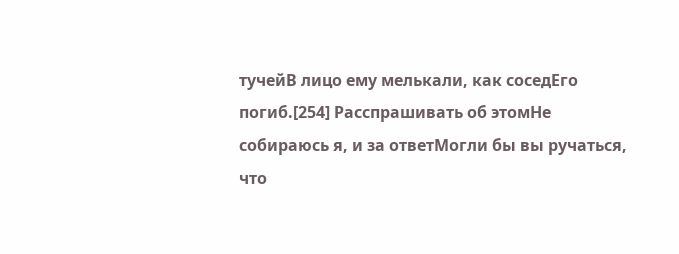тучейВ лицо ему мелькали, как соседЕго погиб.[254] Расспрашивать об этомНе собираюсь я, и за ответМогли бы вы ручаться, что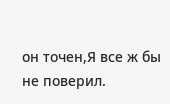он точен,Я все ж бы не поверил.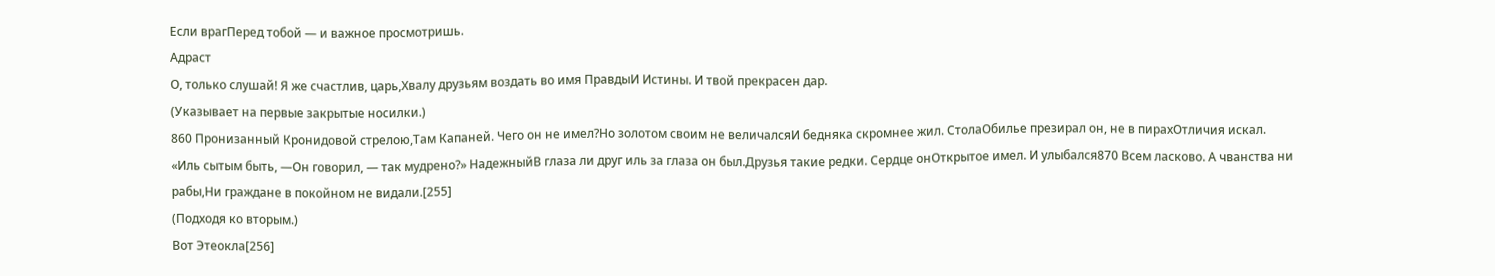Если врагПеред тобой — и важное просмотришь.
Адраст
О, только слушай! Я же счастлив, царь,Хвалу друзьям воздать во имя ПравдыИ Истины. И твой прекрасен дар.
(Указывает на первые закрытые носилки.)
860 Пронизанный Кронидовой стрелою,Там Капаней. Чего он не имел?Но золотом своим не величалсяИ бедняка скромнее жил. СтолаОбилье презирал он, не в пирахОтличия искал. «Иль сытым быть, —Он говорил, — так мудрено?» НадежныйВ глаза ли друг иль за глаза он был.Друзья такие редки. Сердце онОткрытое имел. И улыбался870 Всем ласково. А чванства ни рабы,Ни граждане в покойном не видали.[255]
(Подходя ко вторым.)
Вот Этеокла[256]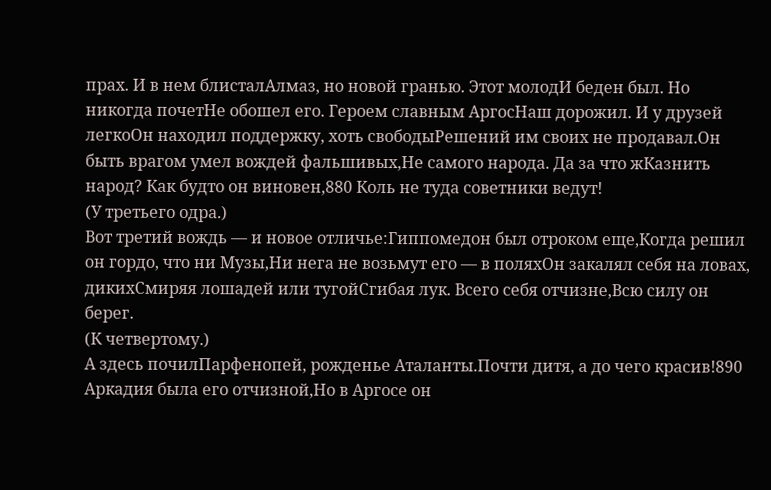прах. И в нем блисталАлмаз, но новой гранью. Этот молодИ беден был. Но никогда почетНе обошел его. Героем славным АргосНаш дорожил. И у друзей легкоОн находил поддержку, хоть свободыРешений им своих не продавал.Он быть врагом умел вождей фальшивых,Не самого народа. Да за что жКазнить народ? Как будто он виновен,880 Коль не туда советники ведут!
(У третьего одра.)
Вот третий вождь — и новое отличье:Гиппомедон был отроком еще,Когда решил он гордо, что ни Музы,Ни нега не возьмут его — в поляхОн закалял себя на ловах, дикихСмиряя лошадей или тугойСгибая лук. Всего себя отчизне,Всю силу он берег.
(К четвертому.)
А здесь почилПарфенопей, рожденье Аталанты.Почти дитя, а до чего красив!890 Аркадия была его отчизной,Но в Аргосе он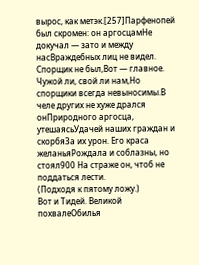вырос, как метэк.[257]Парфенопей был скромен: он аргосцамНе докучал — зато и между насВраждебных лиц не видел. Спорщик не был,Вот — главное. Чужой ли, свой ли нам,Но спорщики всегда невыносимы.В челе других не хуже дрался онПриродного аргосца, утешаясьУдачей наших граждан и скорбяЗа их урон. Его краса желаньяРождала и соблазны, но стоял900 На страже он, чтоб не поддаться лести.
(Подходя к пятому ложу.)
Вот и Тидей. Великой похвалеОбилья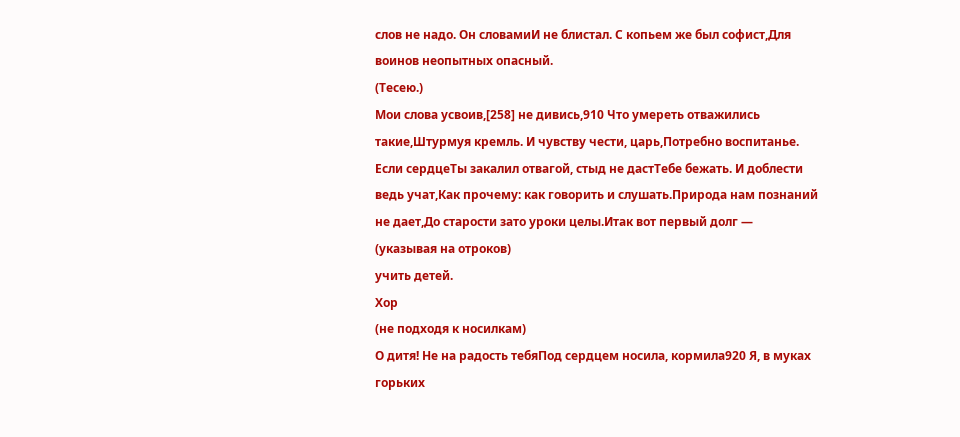слов не надо. Он словамиИ не блистал. С копьем же был софист,Для воинов неопытных опасный.
(Тесею.)
Мои слова усвоив,[258] не дивись,910 Что умереть отважились такие,Штурмуя кремль. И чувству чести, царь,Потребно воспитанье. Если сердцеТы закалил отвагой, стыд не дастТебе бежать. И доблести ведь учат,Как прочему: как говорить и слушать.Природа нам познаний не дает,До старости зато уроки целы.Итак вот первый долг —
(указывая на отроков)
учить детей.
Хор
(не подходя к носилкам)
О дитя! Не на радость тебяПод сердцем носила, кормила920 Я, в муках горьких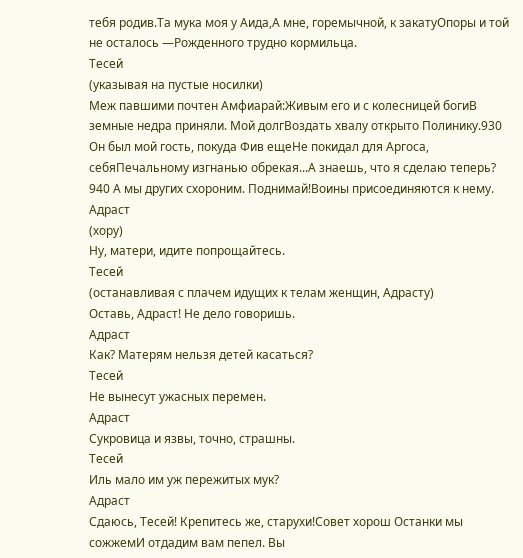тебя родив.Та мука моя у Аида,А мне, горемычной, к закатуОпоры и той не осталось —Рожденного трудно кормильца.
Тесей
(указывая на пустые носилки)
Меж павшими почтен Амфиарай:Живым его и с колесницей богиВ земные недра приняли. Мой долгВоздать хвалу открыто Полинику.930 Он был мой гость, покуда Фив ещеНе покидал для Аргоса, себяПечальному изгнанью обрекая...А знаешь, что я сделаю теперь?
940 А мы других схороним. Поднимай!Воины присоединяются к нему.
Адраст
(хору)
Ну, матери, идите попрощайтесь.
Тесей
(останавливая с плачем идущих к телам женщин, Адрасту)
Оставь, Адраст! Не дело говоришь.
Адраст
Как? Матерям нельзя детей касаться?
Тесей
Не вынесут ужасных перемен.
Адраст
Сукровица и язвы, точно, страшны.
Тесей
Иль мало им уж пережитых мук?
Адраст
Сдаюсь, Тесей! Крепитесь же, старухи!Совет хорош Останки мы сожжемИ отдадим вам пепел. Вы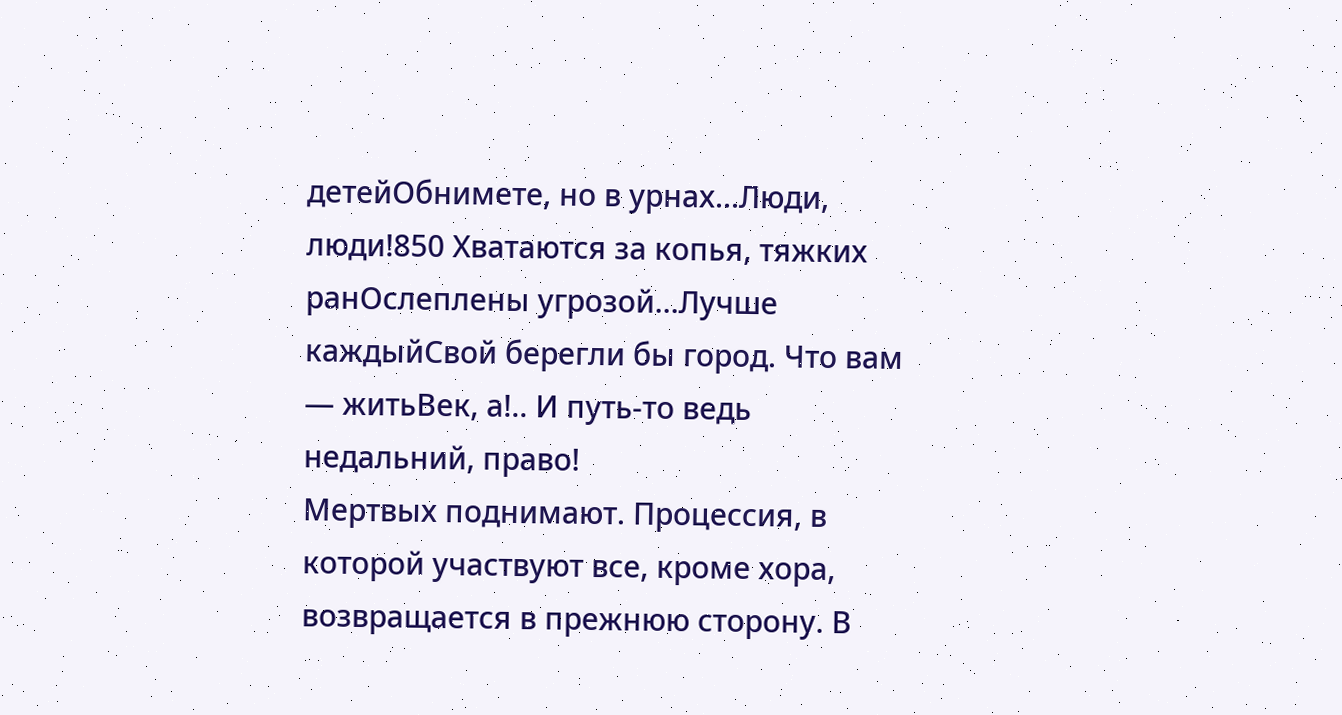детейОбнимете, но в урнах...Люди, люди!850 Хватаются за копья, тяжких ранОслеплены угрозой...Лучше каждыйСвой берегли бы город. Что вам — житьВек, а!.. И путь-то ведь недальний, право!
Мертвых поднимают. Процессия, в которой участвуют все, кроме хора, возвращается в прежнюю сторону. В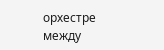орхестре между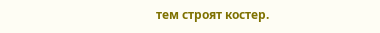тем строят костер.